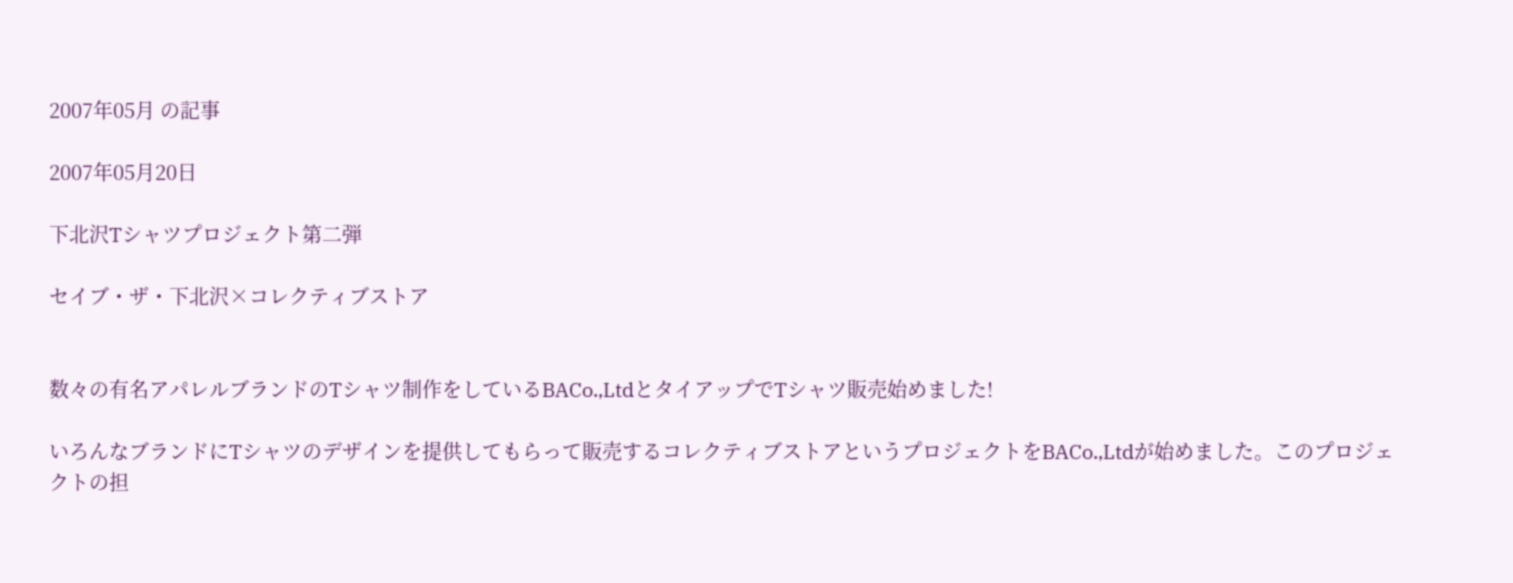2007年05月 の記事

2007年05月20日

下北沢Tシャツプロジェクト第二弾

セイブ・ザ・下北沢×コレクティブストア


数々の有名アパレルブランドのTシャツ制作をしているBACo.,LtdとタイアップでTシャツ販売始めました!

いろんなブランドにTシャツのデザインを提供してもらって販売するコレクティブストアというプロジェクトをBACo.,Ltdが始めました。このプロジェクトの担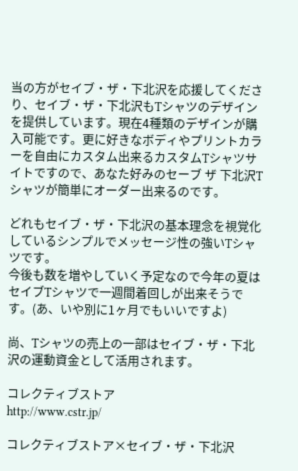当の方がセイブ・ザ・下北沢を応援してくださり、セイブ・ザ・下北沢もTシャツのデザインを提供しています。現在4種類のデザインが購入可能です。更に好きなボディやプリントカラーを自由にカスタム出来るカスタムTシャツサイトですので、あなた好みのセーブ ザ 下北沢Tシャツが簡単にオーダー出来るのです。

どれもセイブ・ザ・下北沢の基本理念を視覚化しているシンプルでメッセージ性の強いTシャツです。
今後も数を増やしていく予定なので今年の夏はセイブTシャツで一週間着回しが出来そうです。(あ、いや別に1ヶ月でもいいですよ)

尚、Tシャツの売上の一部はセイブ・ザ・下北沢の運動資金として活用されます。

コレクティブストア
http://www.cstr.jp/

コレクティブストア×セイブ・ザ・下北沢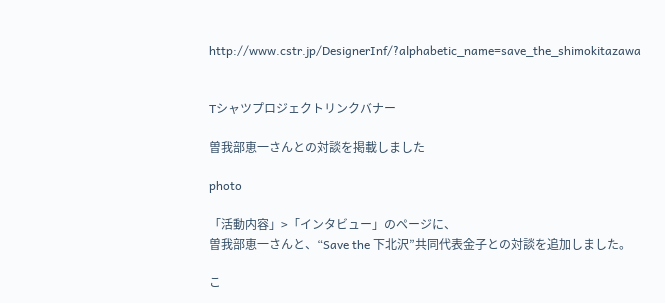http://www.cstr.jp/DesignerInf/?alphabetic_name=save_the_shimokitazawa


Tシャツプロジェクトリンクバナー

曽我部恵一さんとの対談を掲載しました

photo

「活動内容」>「インタビュー」のページに、
曽我部恵一さんと、“Save the 下北沢”共同代表金子との対談を追加しました。

こ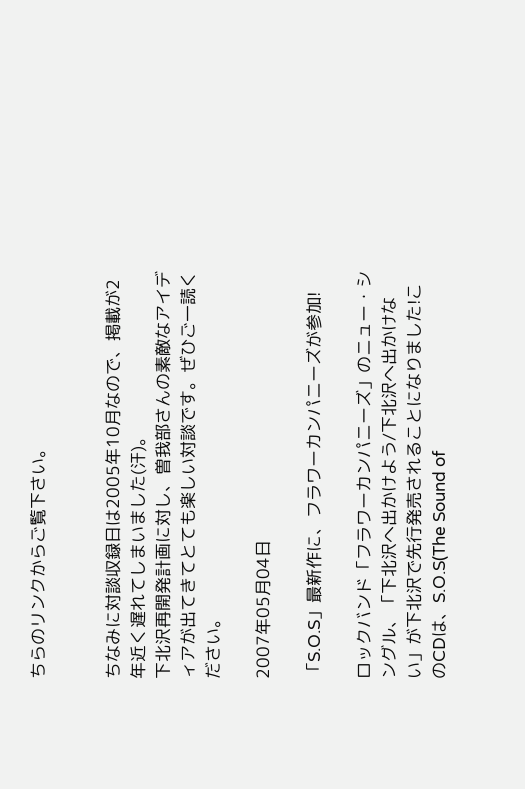ちらのリンクからご覧下さい。


ちなみに対談収録日は2005年10月なので、掲載が2年近く遅れてしまいました(汗)。
下北沢再開発計画に対し、曽我部さんの素敵なアイディアが出てきてとても楽しい対談です。ぜひご一読ください。

2007年05月04日

「S.O.S」最新作に、フラワーカンパニーズが参加!

ロックバンド「フラワーカンパニーズ」のニュー・シングル、「下北沢へ出かけよう/下北沢へ出かけない」が下北沢で先行発売されることになりました!このCDは、S.O.S(The Sound of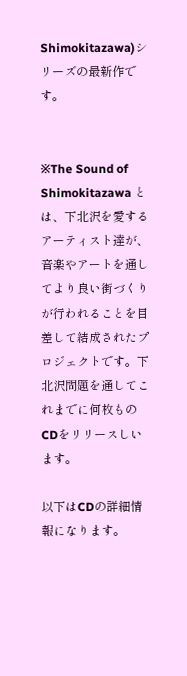Shimokitazawa)シリーズの最新作です。


※The Sound of Shimokitazawa とは、下北沢を愛するアーティスト達が、音楽やアートを通してより良い街づくりが行われることを目差して結成されたプロジェクトです。下北沢問題を通してこれまでに何枚ものCDをリリースしいます。

以下はCDの詳細情報になります。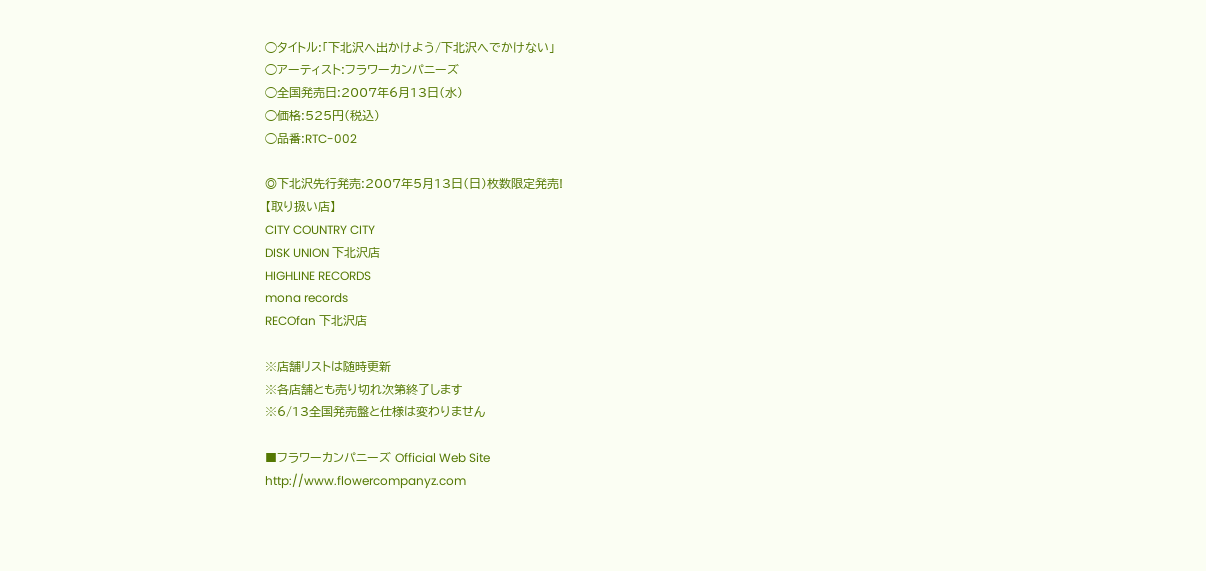◯タイトル:「下北沢へ出かけよう/下北沢へでかけない」
◯アーティスト:フラワーカンパニーズ
◯全国発売日:2007年6月13日(水)
◯価格:525円(税込)
◯品番:RTC-002

◎下北沢先行発売:2007年5月13日(日)枚数限定発売!
【取り扱い店】
CITY COUNTRY CITY
DISK UNION 下北沢店
HIGHLINE RECORDS
mona records
RECOfan 下北沢店

※店舗リストは随時更新
※各店舗とも売り切れ次第終了します
※6/13全国発売盤と仕様は変わりません

■フラワーカンパニーズ Official Web Site
http://www.flowercompanyz.com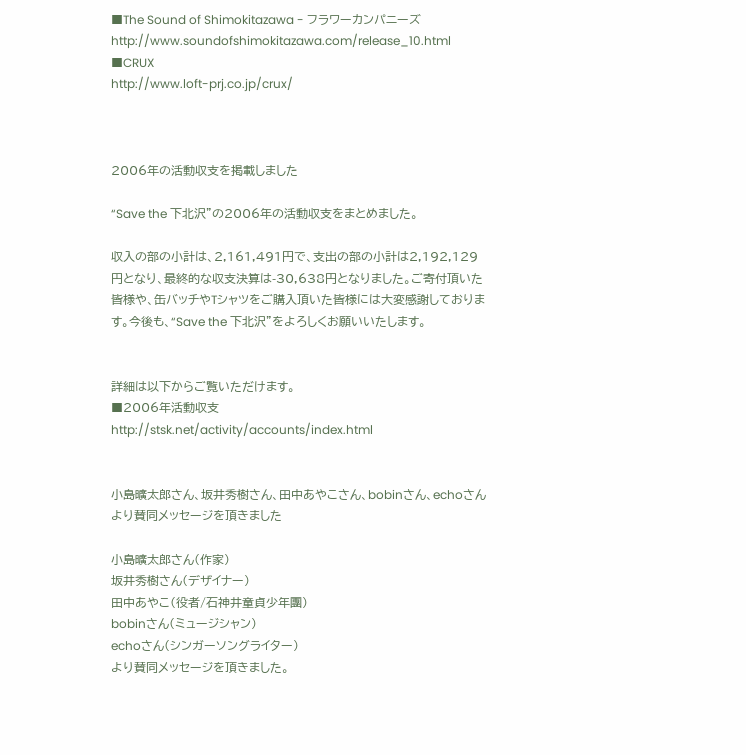■The Sound of Shimokitazawa - フラワーカンパニーズ
http://www.soundofshimokitazawa.com/release_10.html
■CRUX
http://www.loft-prj.co.jp/crux/



2006年の活動収支を掲載しました

“Save the 下北沢”の2006年の活動収支をまとめました。

収入の部の小計は、2,161,491円で、支出の部の小計は2,192,129円となり、最終的な収支決算は-30,638円となりました。ご寄付頂いた皆様や、缶バッチやTシャツをご購入頂いた皆様には大変感謝しております。今後も、“Save the 下北沢”をよろしくお願いいたします。


詳細は以下からご覧いただけます。
■2006年活動収支
http://stsk.net/activity/accounts/index.html


小島曠太郎さん、坂井秀樹さん、田中あやこさん、bobinさん、echoさんより賛同メッセージを頂きました

小島曠太郎さん(作家)
坂井秀樹さん(デザイナー)
田中あやこ(役者/石神井童貞少年團)
bobinさん(ミュージシャン)
echoさん(シンガーソングライター)
より賛同メッセージを頂きました。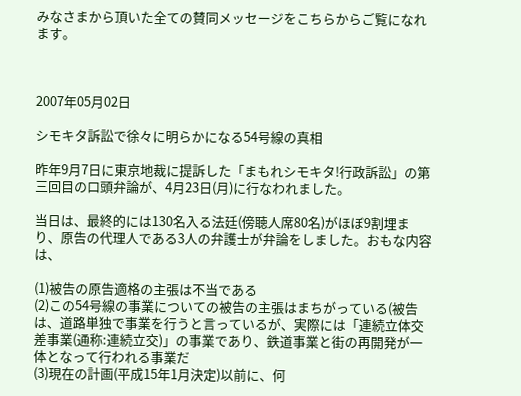みなさまから頂いた全ての賛同メッセージをこちらからご覧になれます。



2007年05月02日

シモキタ訴訟で徐々に明らかになる54号線の真相

昨年9月7日に東京地裁に提訴した「まもれシモキタ!行政訴訟」の第三回目の口頭弁論が、4月23日(月)に行なわれました。

当日は、最終的には130名入る法廷(傍聴人席80名)がほぼ9割埋まり、原告の代理人である3人の弁護士が弁論をしました。おもな内容は、

(1)被告の原告適格の主張は不当である
(2)この54号線の事業についての被告の主張はまちがっている(被告は、道路単独で事業を行うと言っているが、実際には「連続立体交差事業(通称:連続立交)」の事業であり、鉄道事業と街の再開発が一体となって行われる事業だ
(3)現在の計画(平成15年1月決定)以前に、何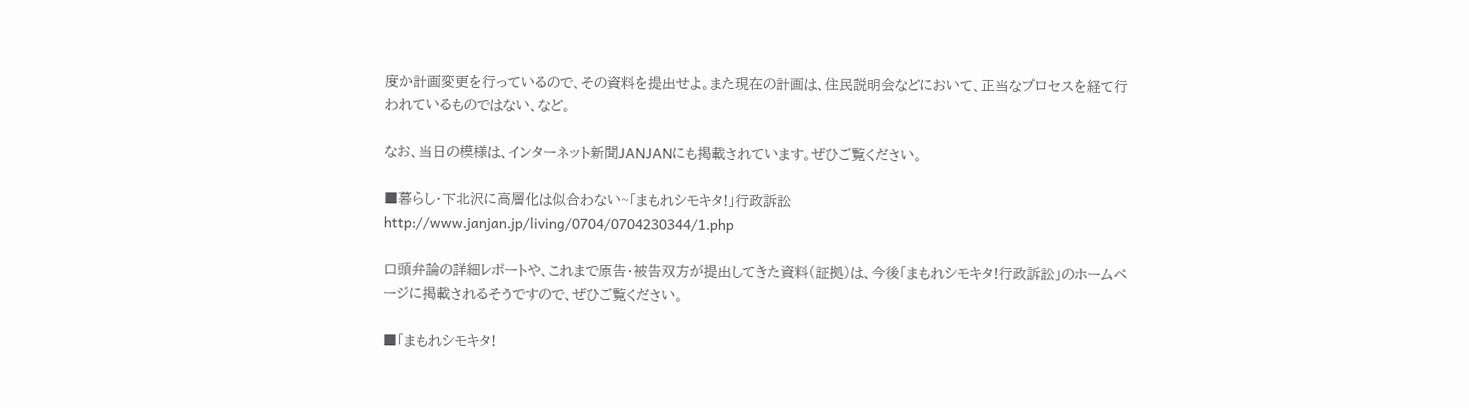度か計画変更を行っているので、その資料を提出せよ。また現在の計画は、住民説明会などにおいて、正当なプロセスを経て行われているものではない、など。

なお、当日の模様は、インターネット新聞JANJANにも掲載されています。ぜひご覧ください。

■暮らし・下北沢に高層化は似合わない~「まもれシモキタ!」行政訴訟
http://www.janjan.jp/living/0704/0704230344/1.php

口頭弁論の詳細レポートや、これまで原告・被告双方が提出してきた資料(証拠)は、今後「まもれシモキタ!行政訴訟」のホームページに掲載されるそうですので、ぜひご覧ください。

■「まもれシモキタ!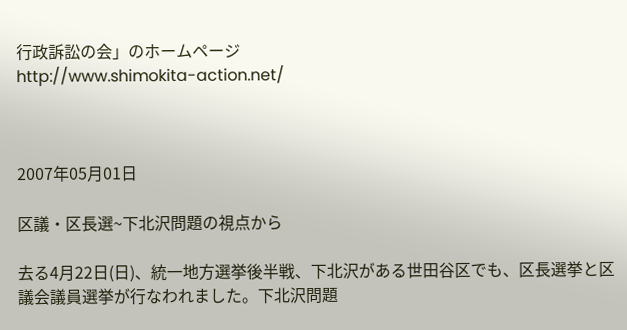行政訴訟の会」のホームページ
http://www.shimokita-action.net/



2007年05月01日

区議・区長選~下北沢問題の視点から

去る4月22日(日)、統一地方選挙後半戦、下北沢がある世田谷区でも、区長選挙と区議会議員選挙が行なわれました。下北沢問題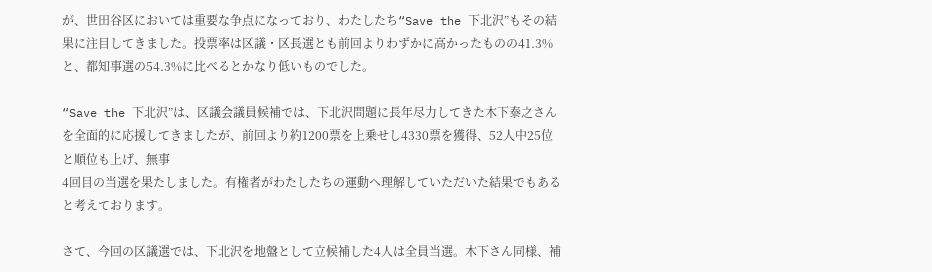が、世田谷区においては重要な争点になっており、わたしたち“Save the 下北沢”もその結果に注目してきました。投票率は区議・区長選とも前回よりわずかに高かったものの41.3%と、都知事選の54.3%に比べるとかなり低いものでした。

“Save the 下北沢”は、区議会議員候補では、下北沢問題に長年尽力してきた木下泰之さんを全面的に応援してきましたが、前回より約1200票を上乗せし4330票を獲得、52人中25位と順位も上げ、無事
4回目の当選を果たしました。有権者がわたしたちの運動へ理解していただいた結果でもあると考えております。

さて、今回の区議選では、下北沢を地盤として立候補した4人は全員当選。木下さん同様、補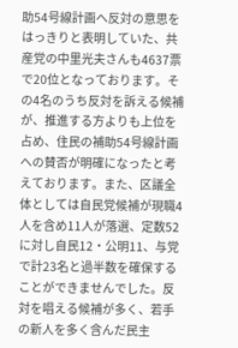助54号線計画へ反対の意思をはっきりと表明していた、共産党の中里光夫さんも4637票で20位となっております。その4名のうち反対を訴える候補が、推進する方よりも上位を占め、住民の補助54号線計画への賛否が明確になったと考えております。また、区議全体としては自民党候補が現職4人を含め11人が落選、定数52に対し自民12・公明11、与党で計23名と過半数を確保することができませんでした。反対を唱える候補が多く、若手の新人を多く含んだ民主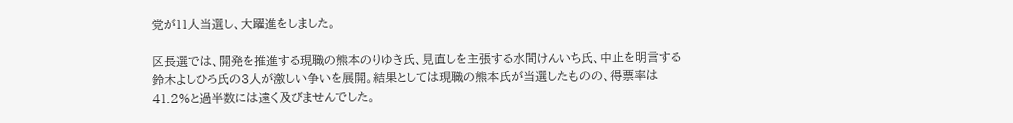党が11人当選し、大躍進をしました。

区長選では、開発を推進する現職の熊本のりゆき氏、見直しを主張する水間けんいち氏、中止を明言する鈴木よしひろ氏の3人が激しい争いを展開。結果としては現職の熊本氏が当選したものの、得票率は41.2%と過半数には遠く及びませんでした。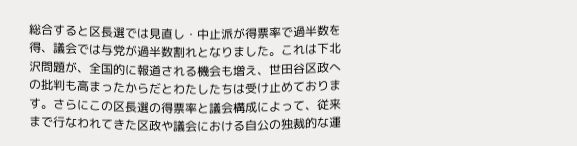総合すると区長選では見直し・中止派が得票率で過半数を得、議会では与党が過半数割れとなりました。これは下北沢問題が、全国的に報道される機会も増え、世田谷区政への批判も高まったからだとわたしたちは受け止めております。さらにこの区長選の得票率と議会構成によって、従来まで行なわれてきた区政や議会における自公の独裁的な運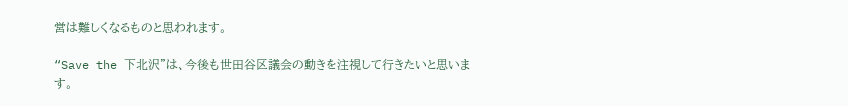営は難しくなるものと思われます。

“Save the 下北沢”は、今後も世田谷区議会の動きを注視して行きたいと思います。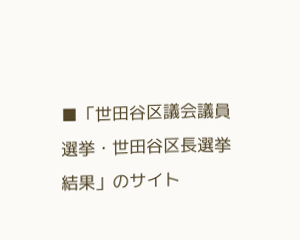■「世田谷区議会議員選挙・世田谷区長選挙 結果」のサイト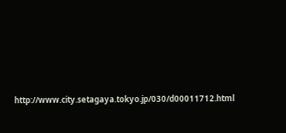http://www.city.setagaya.tokyo.jp/030/d00011712.html